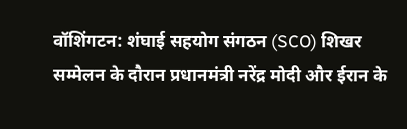वॉशिंगटन: शंघाई सहयोग संगठन (SCO) शिखर सम्मेलन के दौरान प्रधानमंत्री नरेंद्र मोदी और ईरान के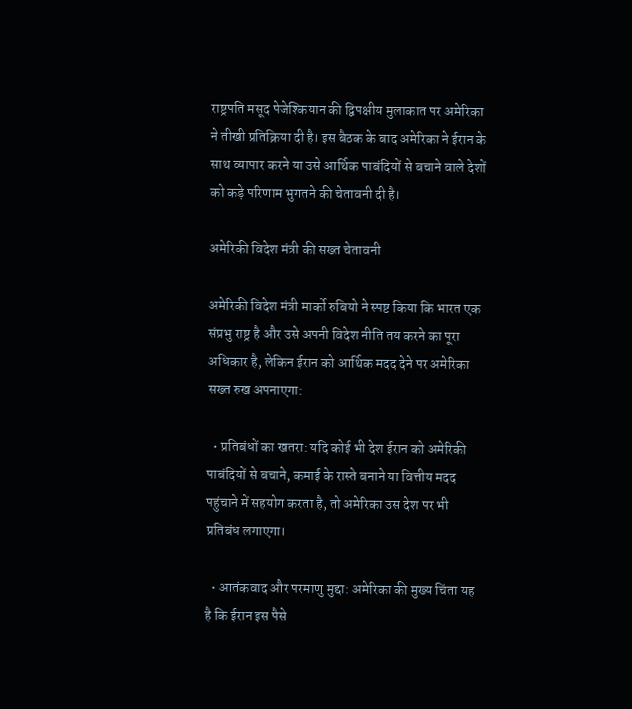राष्ट्रपति मसूद पेजेश्कियान की द्विपक्षीय मुलाकात पर अमेरिका ने तीखी प्रतिक्रिया दी है। इस बैठक के बाद अमेरिका ने ईरान के साथ व्यापार करने या उसे आर्थिक पाबंदियों से बचाने वाले देशों को कड़े परिणाम भुगतने की चेतावनी दी है।

अमेरिकी विदेश मंत्री की सख्त चेतावनी

अमेरिकी विदेश मंत्री मार्को रुबियो ने स्पष्ट किया कि भारत एक संप्रभु राष्ट्र है और उसे अपनी विदेश नीति तय करने का पूरा अधिकार है, लेकिन ईरान को आर्थिक मदद देने पर अमेरिका सख्त रुख अपनाएगा:

  • प्रतिबंधों का खतरा: यदि कोई भी देश ईरान को अमेरिकी पाबंदियों से बचाने, कमाई के रास्ते बनाने या वित्तीय मदद पहुंचाने में सहयोग करता है, तो अमेरिका उस देश पर भी प्रतिबंध लगाएगा।

  • आतंकवाद और परमाणु मुद्दा: अमेरिका की मुख्य चिंता यह है कि ईरान इस पैसे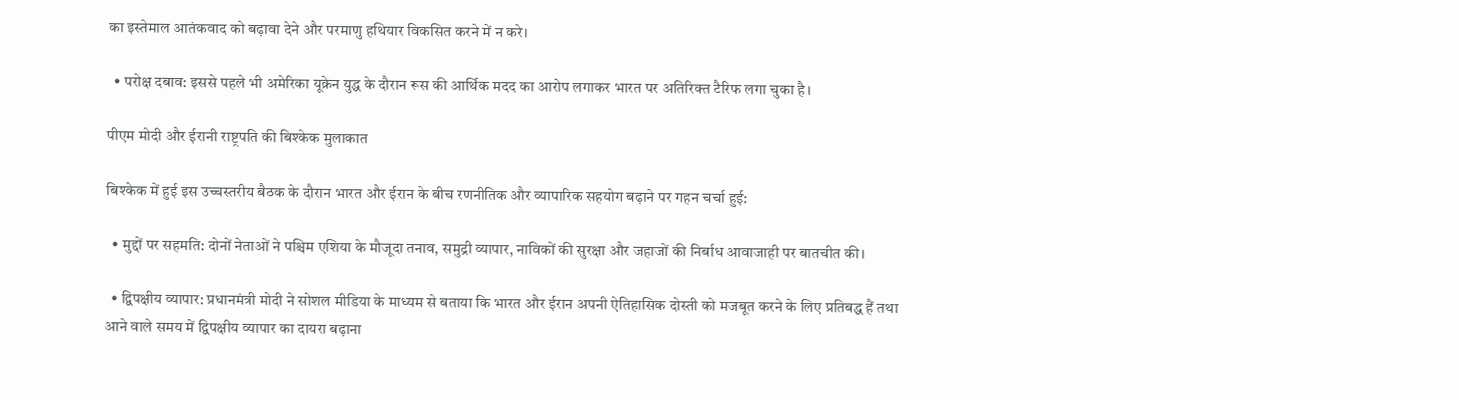का इस्तेमाल आतंकवाद को बढ़ावा देने और परमाणु हथियार विकसित करने में न करे।

  • परोक्ष दबाव: इससे पहले भी अमेरिका यूक्रेन युद्ध के दौरान रूस की आर्थिक मदद का आरोप लगाकर भारत पर अतिरिक्त टैरिफ लगा चुका है।

पीएम मोदी और ईरानी राष्ट्रपति की बिश्केक मुलाकात

बिश्केक में हुई इस उच्चस्तरीय बैठक के दौरान भारत और ईरान के बीच रणनीतिक और व्यापारिक सहयोग बढ़ाने पर गहन चर्चा हुई:

  • मुद्दों पर सहमति: दोनों नेताओं ने पश्चिम एशिया के मौजूदा तनाव, समुद्री व्यापार, नाविकों की सुरक्षा और जहाजों की निर्बाध आवाजाही पर बातचीत की।

  • द्विपक्षीय व्यापार: प्रधानमंत्री मोदी ने सोशल मीडिया के माध्यम से बताया कि भारत और ईरान अपनी ऐतिहासिक दोस्ती को मजबूत करने के लिए प्रतिबद्ध हैं तथा आने वाले समय में द्विपक्षीय व्यापार का दायरा बढ़ाना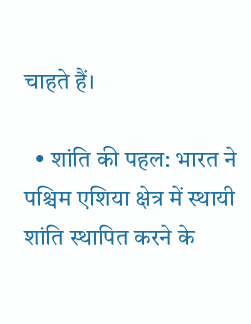चाहते हैं।

  • शांति की पहल: भारत ने पश्चिम एशिया क्षेत्र में स्थायी शांति स्थापित करने के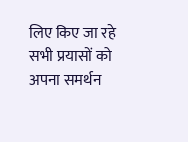लिए किए जा रहे सभी प्रयासों को अपना समर्थन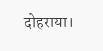दोहराया।